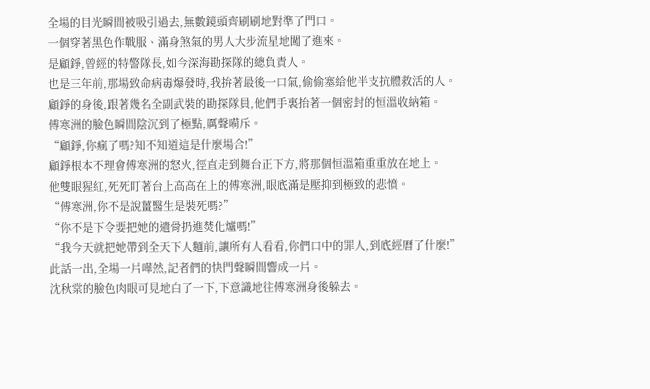全場的目光瞬間被吸引過去,無數鏡頭齊刷刷地對準了門口。
一個穿著黑色作戰服、滿身煞氣的男人大步流星地闖了進來。
是顧錚,曾經的特警隊長,如今深海勘探隊的總負責人。
也是三年前,那場致命病毒爆發時,我拚著最後一口氣,偷偷塞給他半支抗體救活的人。
顧錚的身後,跟著幾名全副武裝的勘探隊員,他們手裏抬著一個密封的恒溫收納箱。
傅寒洲的臉色瞬間陰沉到了極點,厲聲嗬斥。
“顧錚,你瘋了嗎?知不知道這是什麼場合!”
顧錚根本不理會傅寒洲的怒火,徑直走到舞台正下方,將那個恒溫箱重重放在地上。
他雙眼猩紅,死死盯著台上高高在上的傅寒洲,眼底滿是壓抑到極致的悲憤。
“傅寒洲,你不是說薑醫生是裝死嗎?”
“你不是下令要把她的遺骨扔進焚化爐嗎!”
“我今天就把她帶到全天下人麵前,讓所有人看看,你們口中的罪人,到底經曆了什麼!”
此話一出,全場一片嘩然,記者們的快門聲瞬間響成一片。
沈秋棠的臉色肉眼可見地白了一下,下意識地往傅寒洲身後躲去。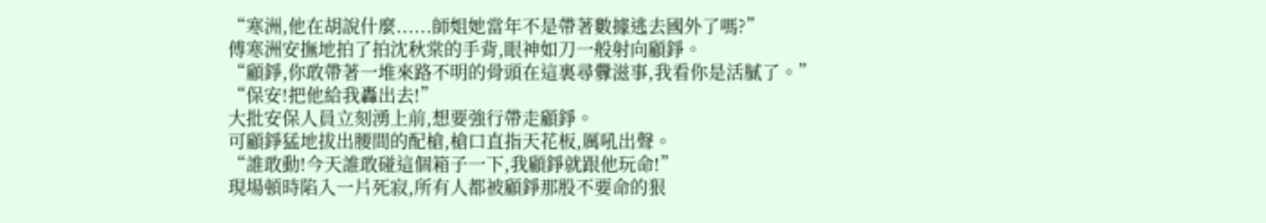“寒洲,他在胡說什麼......師姐她當年不是帶著數據逃去國外了嗎?”
傅寒洲安撫地拍了拍沈秋棠的手背,眼神如刀一般射向顧錚。
“顧錚,你敢帶著一堆來路不明的骨頭在這裏尋釁滋事,我看你是活膩了。”
“保安!把他給我轟出去!”
大批安保人員立刻湧上前,想要強行帶走顧錚。
可顧錚猛地拔出腰間的配槍,槍口直指天花板,厲吼出聲。
“誰敢動!今天誰敢碰這個箱子一下,我顧錚就跟他玩命!”
現場頓時陷入一片死寂,所有人都被顧錚那股不要命的狠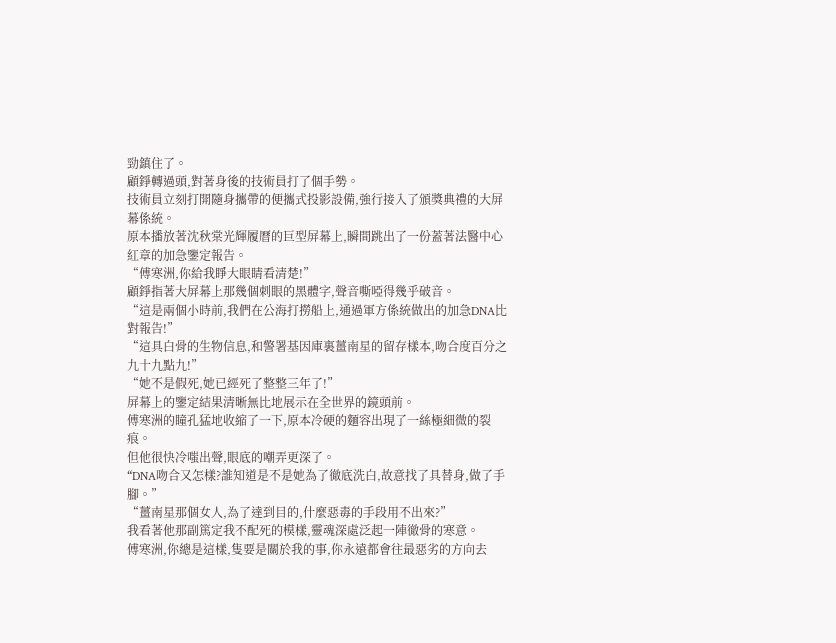勁鎮住了。
顧錚轉過頭,對著身後的技術員打了個手勢。
技術員立刻打開隨身攜帶的便攜式投影設備,強行接入了頒獎典禮的大屏幕係統。
原本播放著沈秋棠光輝履曆的巨型屏幕上,瞬間跳出了一份蓋著法醫中心紅章的加急鑒定報告。
“傅寒洲,你給我睜大眼睛看清楚!”
顧錚指著大屏幕上那幾個刺眼的黑體字,聲音嘶啞得幾乎破音。
“這是兩個小時前,我們在公海打撈船上,通過軍方係統做出的加急DNA比對報告!”
“這具白骨的生物信息,和警署基因庫裏薑南星的留存樣本,吻合度百分之九十九點九!”
“她不是假死,她已經死了整整三年了!”
屏幕上的鑒定結果清晰無比地展示在全世界的鏡頭前。
傅寒洲的瞳孔猛地收縮了一下,原本冷硬的麵容出現了一絲極細微的裂痕。
但他很快冷嗤出聲,眼底的嘲弄更深了。
“DNA吻合又怎樣?誰知道是不是她為了徹底洗白,故意找了具替身,做了手腳。”
“薑南星那個女人,為了達到目的,什麼惡毒的手段用不出來?”
我看著他那副篤定我不配死的模樣,靈魂深處泛起一陣徹骨的寒意。
傅寒洲,你總是這樣,隻要是關於我的事,你永遠都會往最惡劣的方向去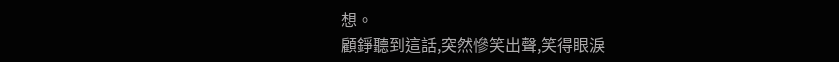想。
顧錚聽到這話,突然慘笑出聲,笑得眼淚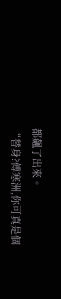都飆了出來。
“替身?傅寒洲,你可真是個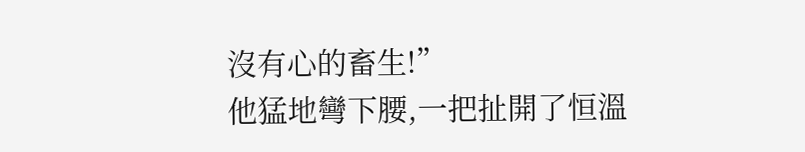沒有心的畜生!”
他猛地彎下腰,一把扯開了恒溫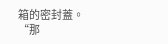箱的密封蓋。
“那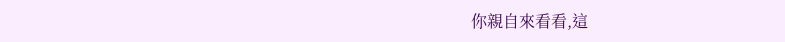你親自來看看,這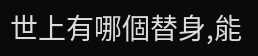世上有哪個替身,能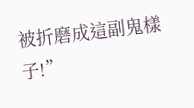被折磨成這副鬼樣子!”